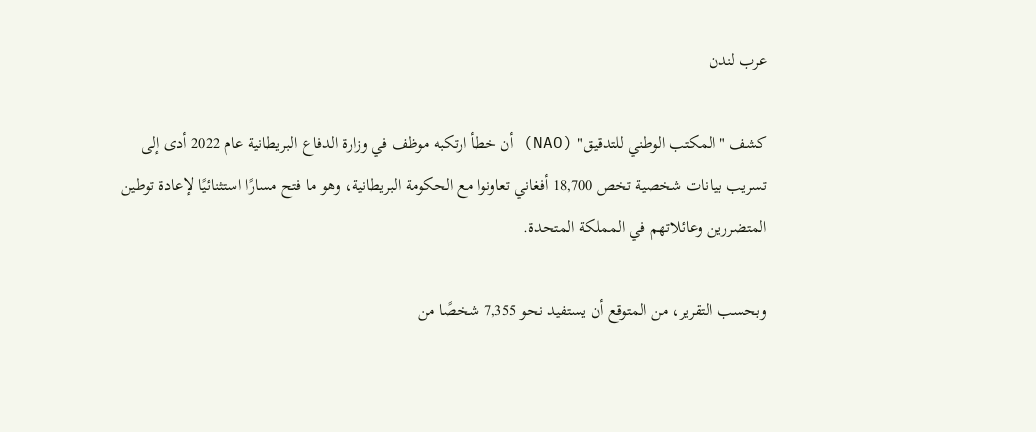عرب لندن

كشف "المكتب الوطني للتدقيق" (NAO) أن خطأ ارتكبه موظف في وزارة الدفاع البريطانية عام 2022 أدى إلى تسريب بيانات شخصية تخص 18,700 أفغاني تعاونوا مع الحكومة البريطانية، وهو ما فتح مسارًا استثنائيًا لإعادة توطين المتضررين وعائلاتهم في المملكة المتحدة.

وبحسب التقرير، من المتوقع أن يستفيد نحو 7,355 شخصًا من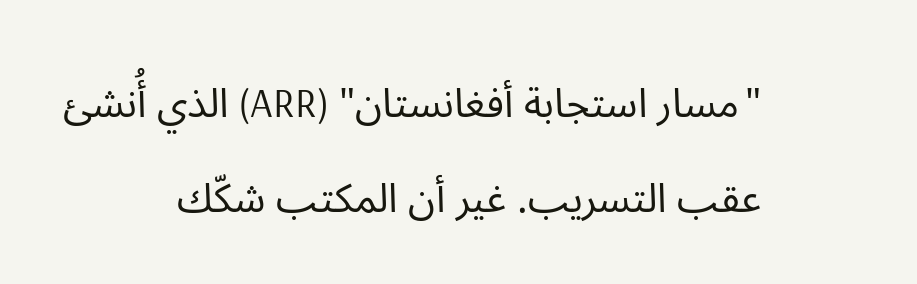"مسار استجابة أفغانستان" (ARR) الذي أُنشئ عقب التسريب. غير أن المكتب شكّك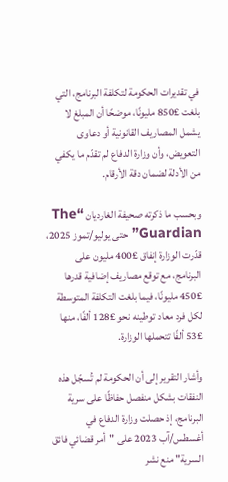في تقديرات الحكومة لتكلفة البرنامج، التي بلغت £850 مليونًا، موضحًا أن المبلغ لا يشمل المصاريف القانونية أو دعاوى التعويض، وأن وزارة الدفاع لم تقدّم ما يكفي من الأدلة لضمان دقة الأرقام.

وبحسب ما ذكرته صحيفة الغارديان “The Guardian” حتى يوليو/تموز 2025، قدّرت الوزارة إنفاق £400 مليون على البرنامج، مع توقع مصاريف إضافية قدرها £450 مليونًا، فيما بلغت التكلفة المتوسطة لكل فرد معاد توطينه نحو £128 ألفًا، منها £53 ألفًا تتحملها الوزارة.

وأشار التقرير إلى أن الحكومة لم تُسجّل هذه النفقات بشكل منفصل حفاظًا على سرية البرنامج، إذ حصلت وزارة الدفاع في أغسطس/آب 2023 على "أمر قضائي فائق السرية" منع نشر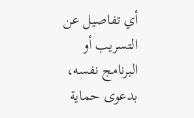أي تفاصيل عن التسريب أو البرنامج نفسه، بدعوى حماية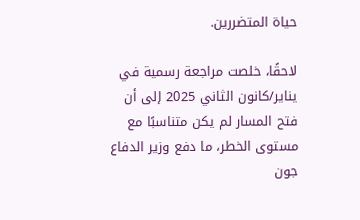حياة المتضررين.

لاحقًا، خلصت مراجعة رسمية في يناير/كانون الثاني 2025 إلى أن فتح المسار لم يكن متناسبًا مع مستوى الخطر، ما دفع وزير الدفاع جون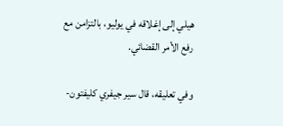هيلي إلى إغلاقه في يوليو، بالتزامن مع رفع الأمر القضائي.

وفي تعليقه، قال سير جيفري كليفتون-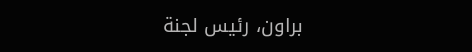براون، رئيس لجنة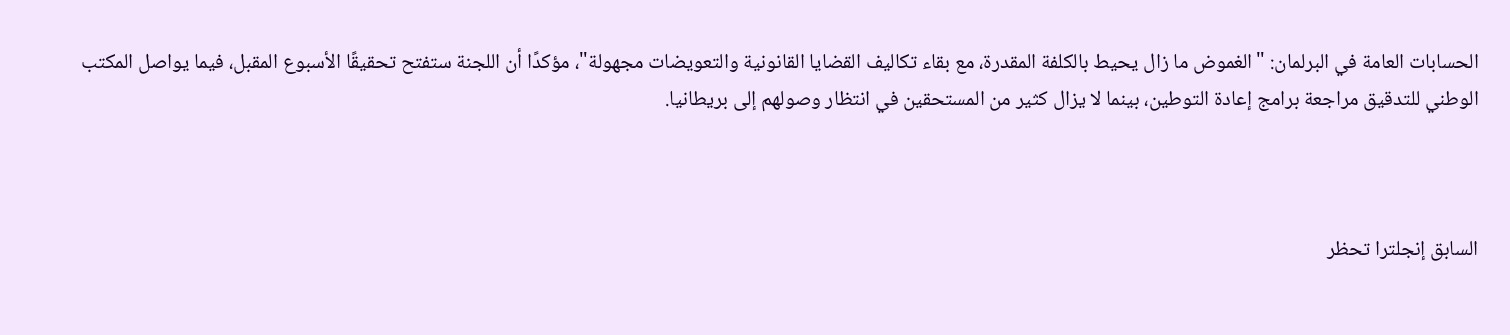الحسابات العامة في البرلمان: "الغموض ما زال يحيط بالكلفة المقدرة، مع بقاء تكاليف القضايا القانونية والتعويضات مجهولة"، مؤكدًا أن اللجنة ستفتح تحقيقًا الأسبوع المقبل، فيما يواصل المكتب الوطني للتدقيق مراجعة برامج إعادة التوطين، بينما لا يزال كثير من المستحقين في انتظار وصولهم إلى بريطانيا.



السابق إنجلترا تحظر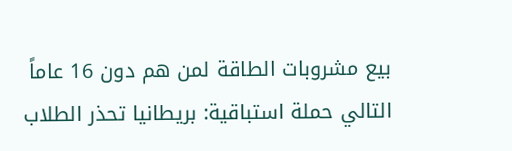بيع مشروبات الطاقة لمن هم دون 16 عاماً
التالي حملة استباقية: بريطانيا تحذر الطلاب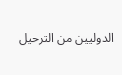الدوليين من الترحيل